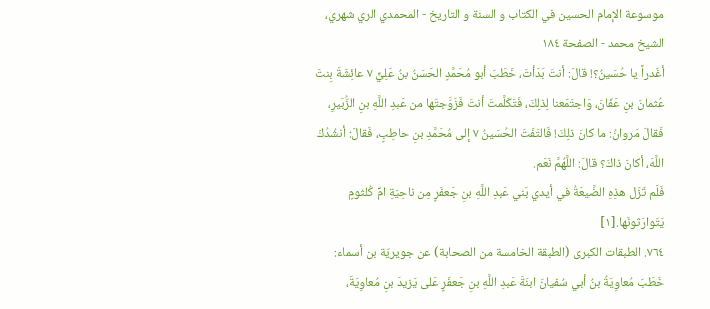موسوعة الإمام الحسين في الكتاب و السنة و التاريخ - المحمدي الري شهري، الشيخ محمد - الصفحة ١٨٤
أغَدراً يا حُسَينُ؟! قالَ: أنتَ بَدَأتَ، خَطَبَ أبو مُحَمَّدٍ الحَسَنُ بنُ عَلِيٍّ ٧ عائِشَةَ بِنتَ عُثمانَ بنِ عَفّانَ، وَاجتَمَعنا لِذلِكَ، فَتَكَلَّمتَ أنتَ فَزَوَّجتَها من عَبدِ اللَّهِ بنِ الزُّبَيرِ، فَقالَ مَروانُ: ما كانَ ذلِكَ! فَالتَفَتَ الحُسَينُ ٧ إلى مُحَمَّدِ بنِ حاطِبٍ، فَقالَ: أنشُدُكَ اللَّهَ، أكانَ ذاكَ؟ قالَ: اللَّهُمَّ نَعَم.
فَلَم تَزَل هذِهِ الضَّيعَةُ في أيدي بَني عَبدِ اللَّهِ بنِ جَعفَرٍ مِن ناحِيَةِ امِّ كُلثومٍ يَتَوارَثونَها.[١]
٧٦٤. الطبقات الكبرى (الطبقة الخامسة من الصحابة) عن جويريّة بن أسماء: خَطَبَ مُعاوِيَةُ بنُ أبي سُفيانَ ابنَةَ عَبدِ اللَّهِ بنِ جَعفَرٍ عَلى يَزيدَ بنِ مُعاوِيَةَ،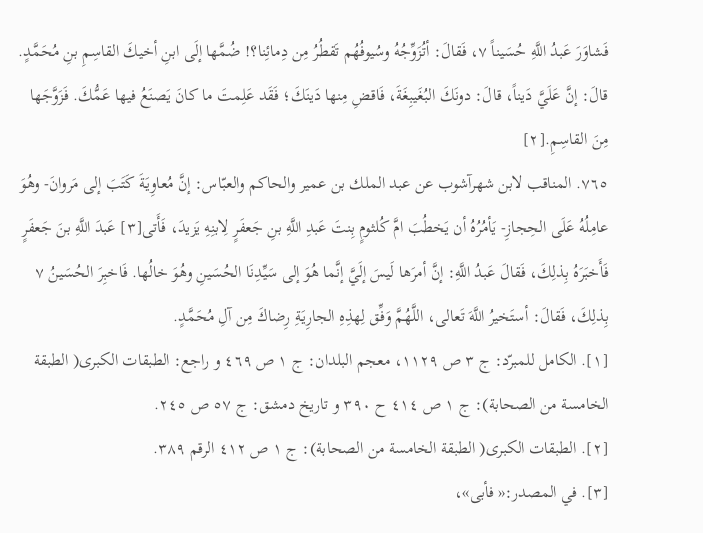فَشاوَرَ عَبدُ اللَّهِ حُسَيناً ٧، فَقالَ: أتُزَوِّجُهُ وسُيوفُهُم تَقطُرُ مِن دِمائِنا؟! ضُمَّها إلَى ابنِ أخيكَ القاسِمِ بنِ مُحَمَّدٍ.
قالَ: إنَّ عَلَيَّ دَيناً، قالَ: دونَكَ البُغَيبِغَةَ، فَاقضِ مِنها دَينَكَ؛ فَقَد عَلِمتَ ما كانَ يَصنَعُ فيها عَمُّكَ. فَزَوَّجَها مِنَ القاسِمِ.[٢]
٧٦٥. المناقب لابن شهرآشوب عن عبد الملك بن عمير والحاكم والعبّاس: إنَّ مُعاوِيَةَ كَتَبَ إلى مَروانَ- وهُوَ عامِلُهُ عَلَى الحِجازِ- يَأمُرُهُ أن يَخطُبَ امَّ كُلثومٍ بِنتَ عَبدِ اللَّهِ بنِ جَعفَرٍ لِابنِهِ يَزيدَ، فَأَتى[٣] عَبدَ اللَّهِ بنَ جَعفَرٍ فَأَخبَرَهُ بِذلِكَ، فَقالَ عَبدُ اللَّهِ: إنَّ أمرَها لَيسَ إلَيَّ إنَّما هُوَ إلى سَيِّدِنَا الحُسَينِ وهُوَ خالُها. فَاخبِرَ الحُسَينُ ٧ بِذلِكَ، فَقالَ: أستَخيرُ اللَّهَ تَعالى، اللَّهُمَّ وَفِّق لِهذِهِ الجارِيَةِ رِضاكَ مِن آلِ مُحَمَّدٍ.
[١]. الكامل للمبرّد: ج ٣ ص ١١٢٩، معجم البلدان: ج ١ ص ٤٦٩ و راجع: الطبقات الكبرى( الطبقة الخامسة من الصحابة): ج ١ ص ٤١٤ ح ٣٩٠ و تاريخ دمشق: ج ٥٧ ص ٢٤٥.
[٢]. الطبقات الكبرى( الطبقة الخامسة من الصحابة): ج ١ ص ٤١٢ الرقم ٣٨٩.
[٣]. في المصدر:« فأبى»،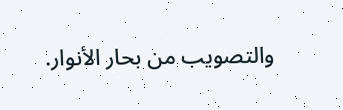والتصويب من بحار الأنوار.